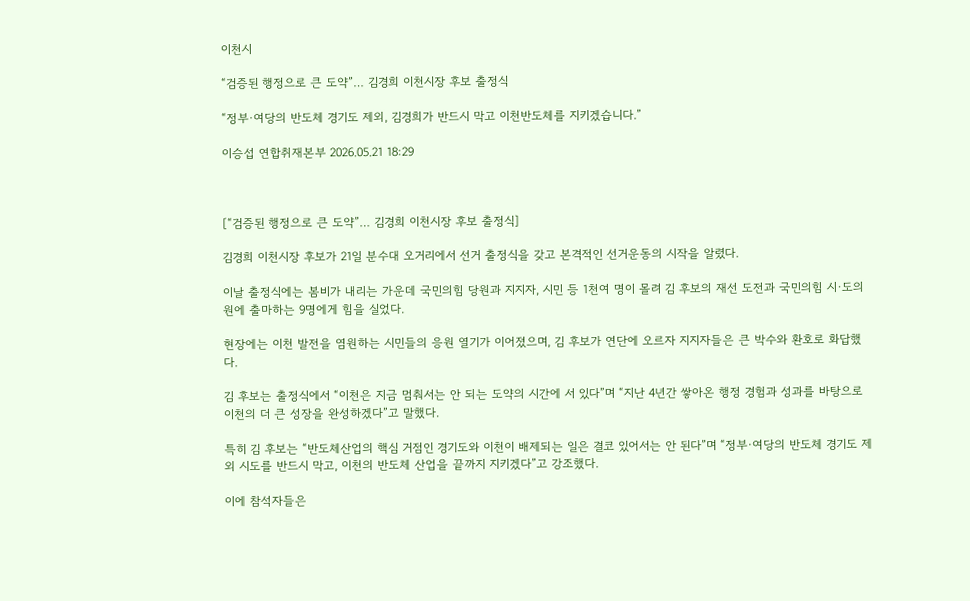이천시

“검증된 행정으로 큰 도약”… 김경희 이천시장 후보 출정식

“정부·여당의 반도체 경기도 제외, 김경희가 반드시 막고 이천반도체를 지키겠습니다.”

이승섭 연합취재본부 2026.05.21 18:29



[“검증된 행정으로 큰 도약”… 김경희 이천시장 후보 출정식]

김경희 이천시장 후보가 21일 분수대 오거리에서 선거 출정식을 갖고 본격적인 선거운동의 시작을 알렸다.

이날 출정식에는 봄비가 내리는 가운데 국민의힘 당원과 지지자, 시민 등 1천여 명이 몰려 김 후보의 재선 도전과 국민의힘 시·도의원에 출마하는 9명에게 힘을 실었다.

현장에는 이천 발전을 염원하는 시민들의 응원 열기가 이어졌으며, 김 후보가 연단에 오르자 지지자들은 큰 박수와 환호로 화답했다.

김 후보는 출정식에서 “이천은 지금 멈춰서는 안 되는 도약의 시간에 서 있다”며 “지난 4년간 쌓아온 행정 경험과 성과를 바탕으로 이천의 더 큰 성장을 완성하겠다”고 말했다.

특히 김 후보는 “반도체산업의 핵심 거점인 경기도와 이천이 배제되는 일은 결코 있어서는 안 된다”며 “정부·여당의 반도체 경기도 제외 시도를 반드시 막고, 이천의 반도체 산업을 끝까지 지키겠다”고 강조했다.

이에 참석자들은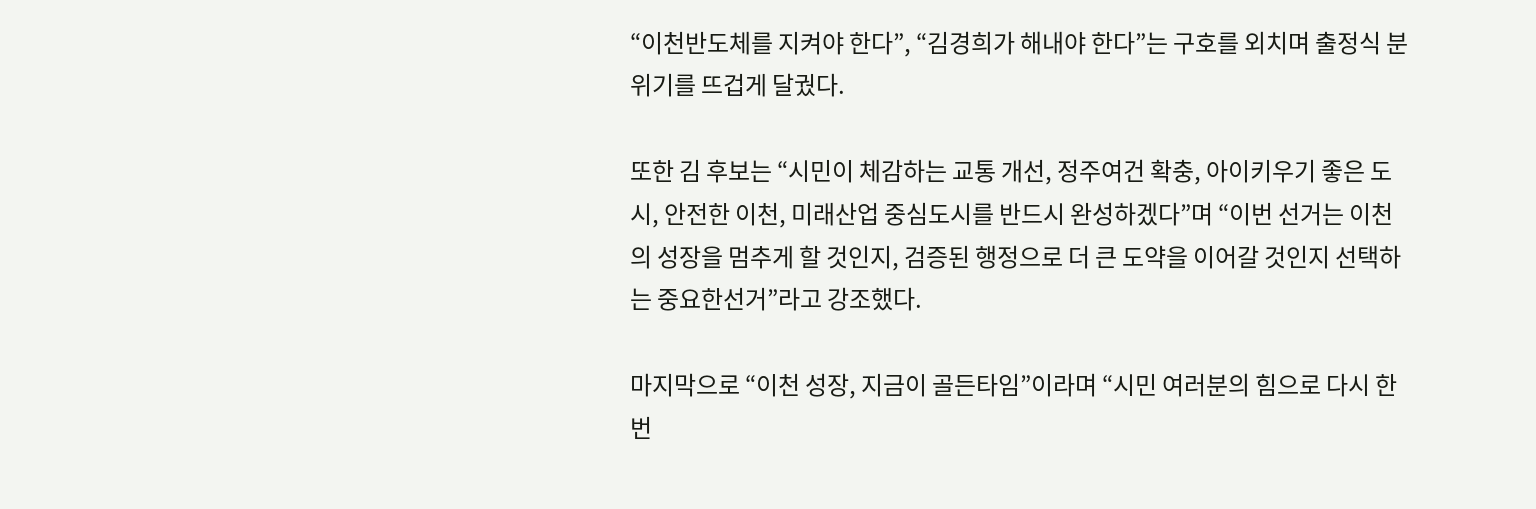“이천반도체를 지켜야 한다”, “김경희가 해내야 한다”는 구호를 외치며 출정식 분위기를 뜨겁게 달궜다.

또한 김 후보는 “시민이 체감하는 교통 개선, 정주여건 확충, 아이키우기 좋은 도시, 안전한 이천, 미래산업 중심도시를 반드시 완성하겠다”며 “이번 선거는 이천의 성장을 멈추게 할 것인지, 검증된 행정으로 더 큰 도약을 이어갈 것인지 선택하는 중요한선거”라고 강조했다.

마지막으로 “이천 성장, 지금이 골든타임”이라며 “시민 여러분의 힘으로 다시 한 번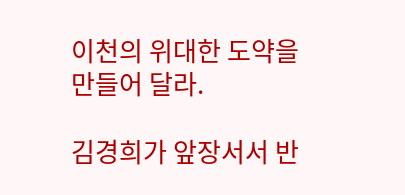이천의 위대한 도약을 만들어 달라.

김경희가 앞장서서 반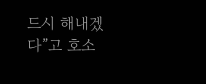드시 해내겠다”고 호소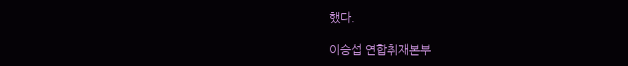했다.

이승섭 연합취재본부